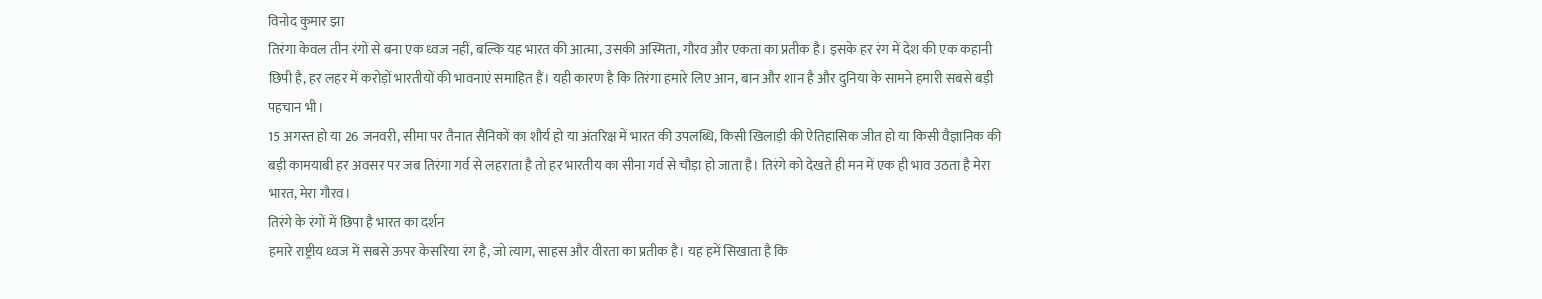विनोद कुमार झा
तिरंगा केवल तीन रंगों से बना एक ध्वज नहीं, बल्कि यह भारत की आत्मा, उसकी अस्मिता, गौरव और एकता का प्रतीक है। इसके हर रंग में देश की एक कहानी छिपी है, हर लहर में करोड़ों भारतीयों की भावनाएं समाहित हैं। यही कारण है कि तिरंगा हमारे लिए आन, बान और शान है और दुनिया के सामने हमारी सबसे बड़ी पहचान भी।
15 अगस्त हो या 26 जनवरी, सीमा पर तैनात सैनिकों का शौर्य हो या अंतरिक्ष में भारत की उपलब्धि, किसी खिलाड़ी की ऐतिहासिक जीत हो या किसी वैज्ञानिक की बड़ी कामयाबी हर अवसर पर जब तिरंगा गर्व से लहराता है तो हर भारतीय का सीना गर्व से चौड़ा हो जाता है। तिरंगे को देखते ही मन में एक ही भाव उठता है मेरा भारत, मेरा गौरव।
तिरंगे के रंगों में छिपा है भारत का दर्शन
हमारे राष्ट्रीय ध्वज में सबसे ऊपर केसरिया रंग है, जो त्याग, साहस और वीरता का प्रतीक है। यह हमें सिखाता है कि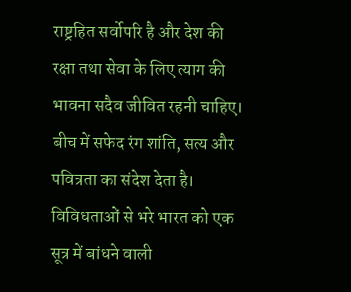राष्ट्रहित सर्वोपरि है और देश की रक्षा तथा सेवा के लिए त्याग की भावना सदैव जीवित रहनी चाहिए।
बीच में सफेद रंग शांति, सत्य और पवित्रता का संदेश देता है। विविधताओं से भरे भारत को एक सूत्र में बांधने वाली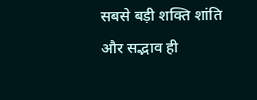सबसे बड़ी शक्ति शांति और सद्भाव ही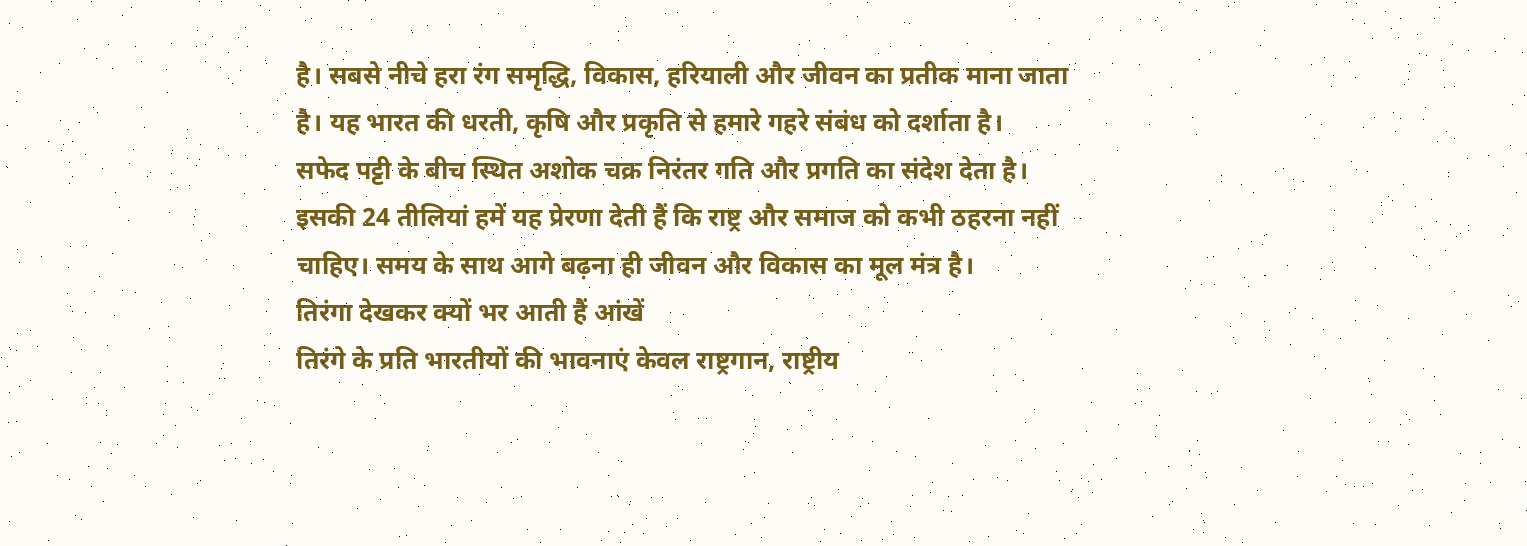है। सबसे नीचे हरा रंग समृद्धि, विकास, हरियाली और जीवन का प्रतीक माना जाता है। यह भारत की धरती, कृषि और प्रकृति से हमारे गहरे संबंध को दर्शाता है।
सफेद पट्टी के बीच स्थित अशोक चक्र निरंतर गति और प्रगति का संदेश देता है। इसकी 24 तीलियां हमें यह प्रेरणा देती हैं कि राष्ट्र और समाज को कभी ठहरना नहीं चाहिए। समय के साथ आगे बढ़ना ही जीवन और विकास का मूल मंत्र है।
तिरंगा देखकर क्यों भर आती हैं आंखें
तिरंगे के प्रति भारतीयों की भावनाएं केवल राष्ट्रगान, राष्ट्रीय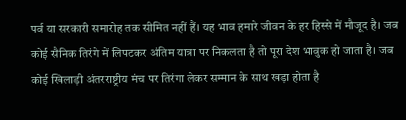पर्व या सरकारी समारोह तक सीमित नहीं हैं। यह भाव हमारे जीवन के हर हिस्से में मौजूद है। जब कोई सैनिक तिरंगे में लिपटकर अंतिम यात्रा पर निकलता है तो पूरा देश भावुक हो जाता है। जब कोई खिलाड़ी अंतरराष्ट्रीय मंच पर तिरंगा लेकर सम्मान के साथ खड़ा होता है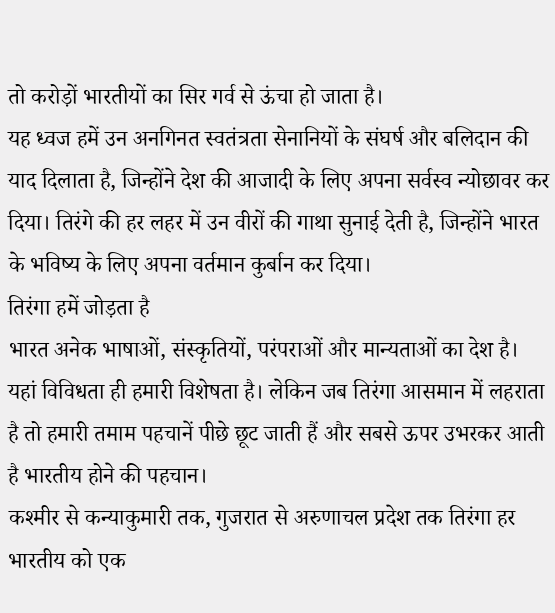तो करोड़ों भारतीयों का सिर गर्व से ऊंचा हो जाता है।
यह ध्वज हमें उन अनगिनत स्वतंत्रता सेनानियों के संघर्ष और बलिदान की याद दिलाता है, जिन्होंने देश की आजादी के लिए अपना सर्वस्व न्योछावर कर दिया। तिरंगे की हर लहर में उन वीरों की गाथा सुनाई देती है, जिन्होंने भारत के भविष्य के लिए अपना वर्तमान कुर्बान कर दिया।
तिरंगा हमें जोड़ता है
भारत अनेक भाषाओं, संस्कृतियों, परंपराओं और मान्यताओं का देश है। यहां विविधता ही हमारी विशेषता है। लेकिन जब तिरंगा आसमान में लहराता है तो हमारी तमाम पहचानें पीछे छूट जाती हैं और सबसे ऊपर उभरकर आती है भारतीय होने की पहचान।
कश्मीर से कन्याकुमारी तक, गुजरात से अरुणाचल प्रदेश तक तिरंगा हर भारतीय को एक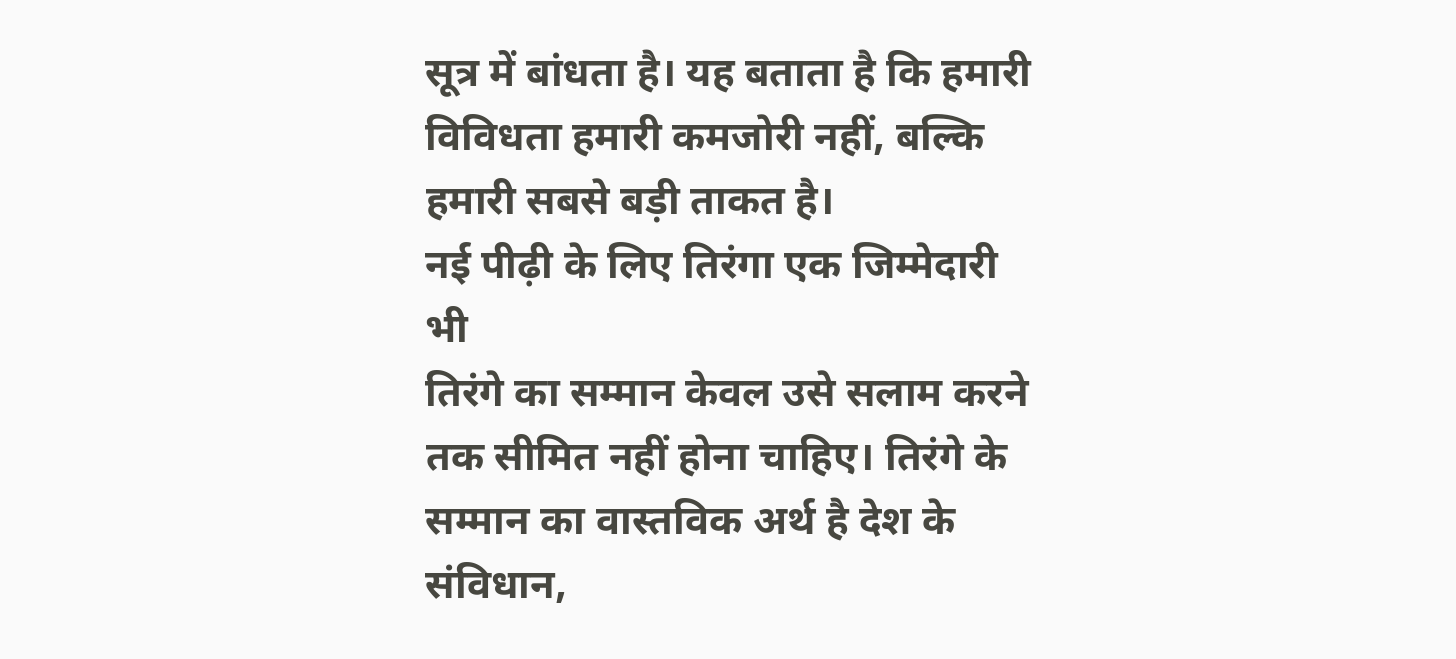सूत्र में बांधता है। यह बताता है कि हमारी विविधता हमारी कमजोरी नहीं, बल्कि हमारी सबसे बड़ी ताकत है।
नई पीढ़ी के लिए तिरंगा एक जिम्मेदारी भी
तिरंगे का सम्मान केवल उसे सलाम करने तक सीमित नहीं होना चाहिए। तिरंगे के सम्मान का वास्तविक अर्थ है देश के संविधान,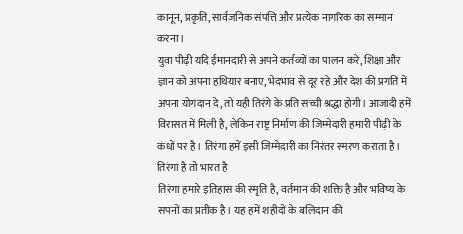कानून, प्रकृति, सार्वजनिक संपत्ति और प्रत्येक नागरिक का सम्मान करना।
युवा पीढ़ी यदि ईमानदारी से अपने कर्तव्यों का पालन करे, शिक्षा और ज्ञान को अपना हथियार बनाए, भेदभाव से दूर रहे और देश की प्रगति में अपना योगदान दे, तो यही तिरंगे के प्रति सच्ची श्रद्धा होगी। आजादी हमें विरासत में मिली है, लेकिन राष्ट्र निर्माण की जिम्मेदारी हमारी पीढ़ी के कंधों पर है। तिरंगा हमें इसी जिम्मेदारी का निरंतर स्मरण कराता है।
तिरंगा है तो भारत है
तिरंगा हमारे इतिहास की स्मृति है, वर्तमान की शक्ति है और भविष्य के सपनों का प्रतीक है। यह हमें शहीदों के बलिदान की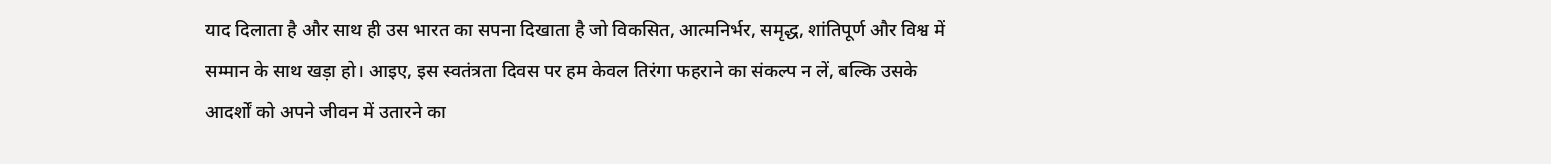याद दिलाता है और साथ ही उस भारत का सपना दिखाता है जो विकसित, आत्मनिर्भर, समृद्ध, शांतिपूर्ण और विश्व में सम्मान के साथ खड़ा हो। आइए, इस स्वतंत्रता दिवस पर हम केवल तिरंगा फहराने का संकल्प न लें, बल्कि उसके आदर्शों को अपने जीवन में उतारने का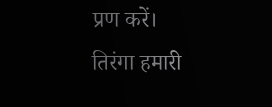प्रण करें।
तिरंगा हमारी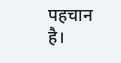पहचान है।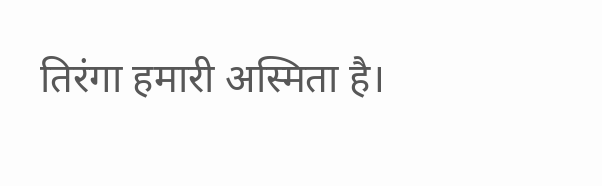तिरंगा हमारी अस्मिता है।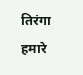तिरंगा हमारे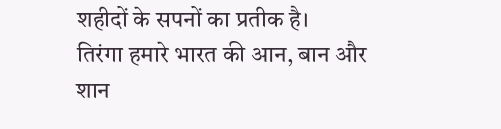शहीदों के सपनों का प्रतीक है।
तिरंगा हमारे भारत की आन, बान और शान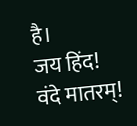है।
जय हिंद!
वंदे मातरम्!